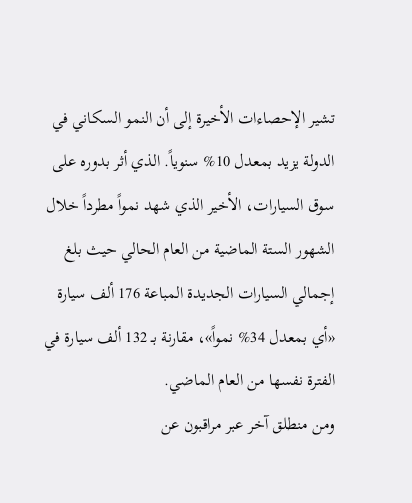تشير الإحصاءات الأخيرة إلى أن النمو السكاني في الدولة يزيد بمعدل 10% سنوياً. الذي أثر بدوره على سوق السيارات، الأخير الذي شهد نمواً مطرداً خلال الشهور الستة الماضية من العام الحالي حيث بلغ إجمالي السيارات الجديدة المباعة 176 ألف سيارة «أي بمعدل 34% نمواً»، مقارنة بـ 132 ألف سيارة في الفترة نفسها من العام الماضي.
ومن منطلق آخر عبر مراقبون عن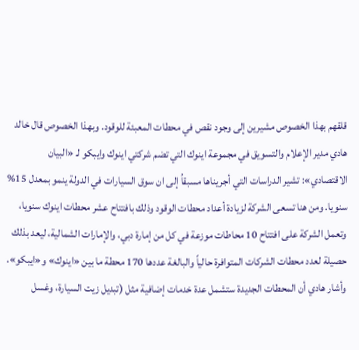قلقهم بهذا الخصوص مشيرين إلى وجود نقص في محطات المعبئة للوقود. وبهذا الخصوص قال خالد هادي مدير الإعلام والتسويق في مجموعة اينوك التي تضم شركتي اينوك وايبكو لـ «البيان الاقتصادي»: تشير الدراسات التي أجريناها مسبقاُ إلى ان سوق السيارات في الدولة ينمو بمعدل 15% سنويا. ومن هنا تسعى الشركة لزيادة أعداد محطات الوقود وذلك بافتتاح عشر محطات اينوك سنويا، وتعمل الشركة على افتتاح 10 محاطات موزعة في كل من إمارة دبي، والإمارات الشمالية، ليعد بذلك حصيلة لعدد محطات الشركات المتوافرة حالياً والبالغة عددها 170 محطة ما بين «اينوك» و«ايبكو».
وأشار هادي أن المحطات الجديدة ستشمل عدة خدمات إضافية مثل (تبديل زيت السيارة، وغسل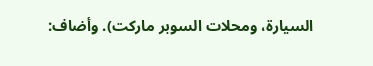السيارة، ومحلات السوبر ماركت). وأضاف: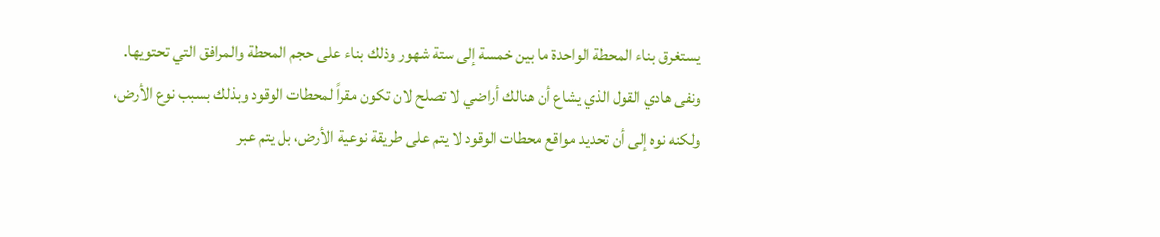يستغرق بناء المحطة الواحدة ما بين خمسة إلى ستة شهور وذلك بناء على حجم المحطة والمرافق التي تحتويها.
ونفى هادي القول الذي يشاع أن هنالك أراضي لا تصلح لان تكون مقراً لمحطات الوقود وبذلك بسبب نوع الأرض، ولكنه نوه إلى أن تحديد مواقع محطات الوقود لا يتم على طريقة نوعية الأرض، بل يتم عبر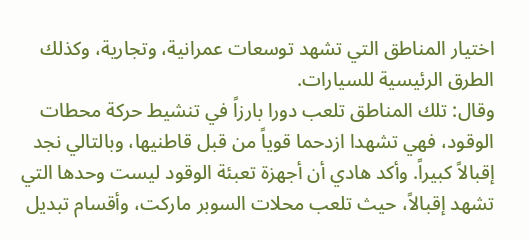اختيار المناطق التي تشهد توسعات عمرانية، وتجارية، وكذلك الطرق الرئيسية للسيارات.
وقال: تلك المناطق تلعب دورا بارزاً في تنشيط حركة محطات الوقود، فهي تشهدا ازدحما قوياً من قبل قاطنيها، وبالتالي نجد إقبالاً كبيراً. وأكد هادي أن أجهزة تعبئة الوقود ليست وحدها التي تشهد إقبالاً، حيث تلعب محلات السوبر ماركت، وأقسام تبديل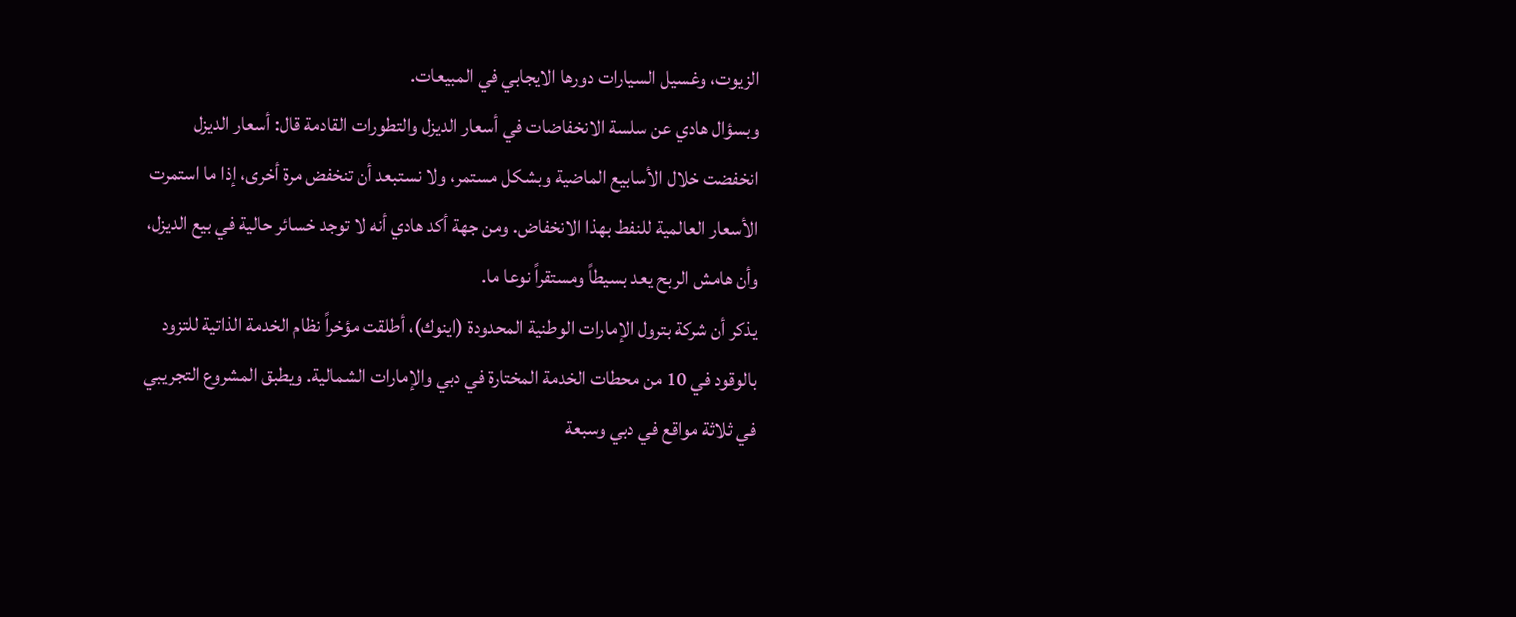الزيوت، وغسيل السيارات دورها الايجابي في المبيعات.
وبسؤال هادي عن سلسة الانخفاضات في أسعار الديزل والتطورات القادمة قال: أسعار الديزل انخفضت خلال الأسابيع الماضية وبشكل مستمر، ولا نستبعد أن تنخفض مرة أخرى، إذا ما استمرت الأسعار العالمية للنفط بهذا الانخفاض. ومن جهة أكد هادي أنه لا توجد خسائر حالية في بيع الديزل، وأن هامش الربح يعد بسيطاً ومستقراً نوعا ما.
يذكر أن شركة بترول الإمارات الوطنية المحدودة (اينوك)، أطلقت مؤخراً نظام الخدمة الذاتية للتزود بالوقود في 10 من محطات الخدمة المختارة في دبي والإمارات الشمالية. ويطبق المشروع التجريبي في ثلاثة مواقع في دبي وسبعة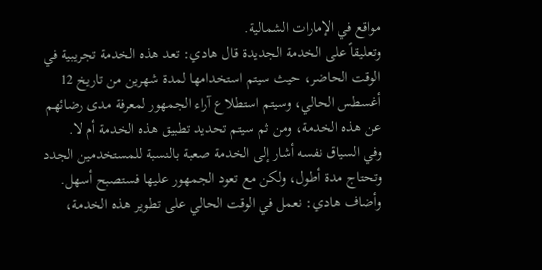مواقع في الإمارات الشمالية.
وتعليقاً على الخدمة الجديدة قال هادي: تعد هذه الخدمة تجريبية في الوقت الحاضر، حيث سيتم استخدامها لمدة شهرين من تاريخ 12 أغسطس الحالي، وسيتم استطلاع آراء الجمهور لمعرفة مدى رضائهم عن هذه الخدمة، ومن ثم سيتم تحديد تطبيق هذه الخدمة أم لا.
وفي السياق نفسه أشار إلى الخدمة صعبة بالنسبة للمستخدمين الجدد وتحتاج مدة أطول، ولكن مع تعود الجمهور عليها فستصبح أسهل. وأضاف هادي: نعمل في الوقت الحالي على تطوير هذه الخدمة،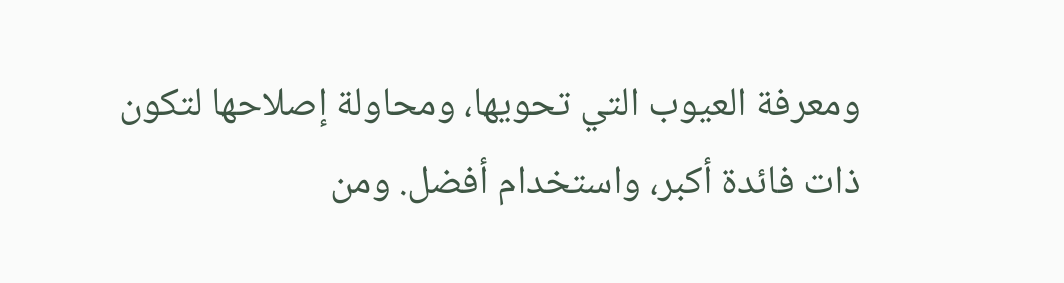ومعرفة العيوب التي تحويها، ومحاولة إصلاحها لتكون ذات فائدة أكبر، واستخدام أفضل. ومن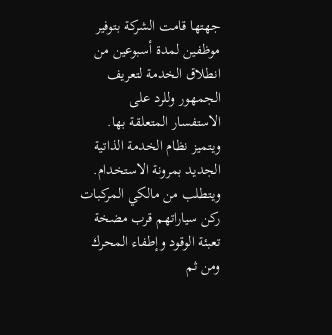جهتها قامت الشركة بتوفير موظفين لمدة أسبوعين من انطلاق الخدمة لتعريف الجمهور وللرد على الاستفسار المتعلقة بها.
ويتميز نظام الخدمة الذاتية الجديد بمرونة الاستخدام. ويتطلب من مالكي المركبات ركن سياراتهم قرب مضخة تعبئة الوقود وإطفاء المحرك ومن ثم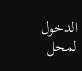الدخول لمحل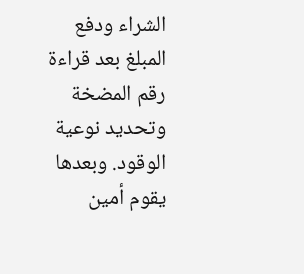الشراء ودفع المبلغ بعد قراءة رقم المضخة وتحديد نوعية الوقود. وبعدها يقوم أمين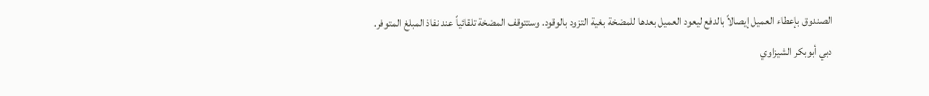الصندوق بإعطاء العميل إيصالاً بالدفع ليعود العميل بعدها للمضخة بغية التزود بالوقود. وستتوقف المضخة تلقائياً عند نفاذ المبلغ المتوفر.
دبي أبوبكر الشيزاوي